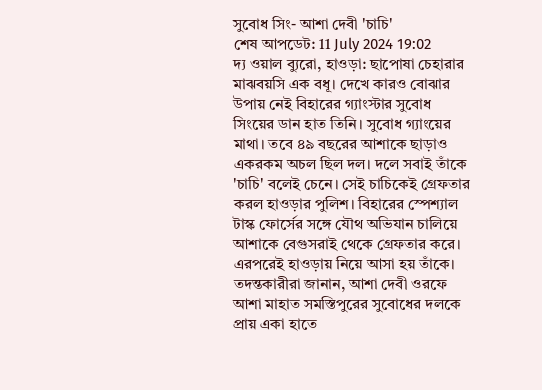সুবোধ সিং- আশা দেবী 'চাচি'
শেষ আপডেট: 11 July 2024 19:02
দ্য ওয়াল ব্যুরো, হাওড়া: ছাপোষা চেহারার মাঝবয়সি এক বধূ। দেখে কারও বোঝার উপায় নেই বিহারের গ্যাংস্টার সুবোধ সিংয়ের ডান হাত তিনি। সুবোধ গ্যাংয়ের মাথা। তবে ৪৯ বছরের আশাকে ছাড়াও একরকম অচল ছিল দল। দলে সবাই তাঁকে 'চাচি' বলেই চেনে। সেই চাচিকেই গ্রেফতার করল হাওড়ার পুলিশ। বিহারের স্পেশ্যাল টাস্ক ফোর্সের সঙ্গে যৌথ অভিযান চালিয়ে আশাকে বেগুসরাই থেকে গ্রেফতার করে। এরপরেই হাওড়ায় নিয়ে আসা হয় তাঁকে।
তদন্তকারীরা জানান, আশা দেবী ওরফে আশা মাহাত সমস্তিপুরের সুবোধের দলকে প্রায় একা হাতে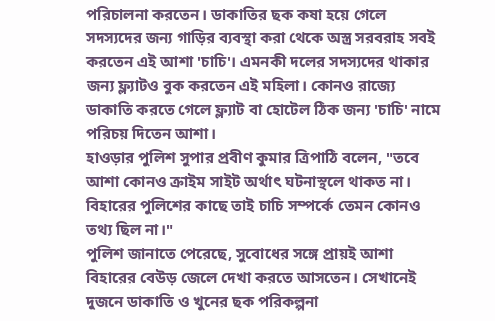পরিচালনা করতেন। ডাকাতির ছক কষা হয়ে গেলে সদস্যদের জন্য গাড়ির ব্যবস্থা করা থেকে অস্ত্র সরবরাহ সবই করতেন এই আশা 'চাচি'। এমনকী দলের সদস্যদের থাকার জন্য ফ্ল্যাটও বুক করতেন এই মহিলা। কোনও রাজ্যে ডাকাতি করতে গেলে ফ্ল্যাট বা হোটেল ঠিক জন্য 'চাচি' নামে পরিচয় দিতেন আশা।
হাওড়ার পুলিশ সুপার প্রবীণ কুমার ত্রিপাঠি বলেন, "তবে আশা কোনও ক্রাইম সাইট অর্থাৎ ঘটনাস্থলে থাকত না। বিহারের পুলিশের কাছে তাই চাচি সম্পর্কে তেমন কোনও তথ্য ছিল না।"
পুলিশ জানাতে পেরেছে, সুবোধের সঙ্গে প্রায়ই আশা বিহারের বেউড় জেলে দেখা করতে আসতেন। সেখানেই দুজনে ডাকাতি ও খুনের ছক পরিকল্পনা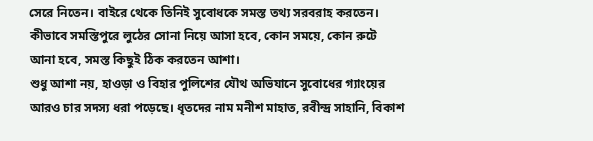সেরে নিতেন। বাইরে থেকে তিনিই সুবোধকে সমস্ত তথ্য সরবরাহ করতেন। কীভাবে সমস্তিপুরে লুঠের সোনা নিয়ে আসা হবে, কোন সময়ে, কোন রুটে আনা হবে, সমস্ত কিছুই ঠিক করতেন আশা।
শুধু আশা নয়, হাওড়া ও বিহার পুলিশের যৌথ অভিযানে সুবোধের গ্যাংয়ের আরও চার সদস্য ধরা পড়েছে। ধৃতদের নাম মনীশ মাহাত, রবীন্দ্র সাহানি, বিকাশ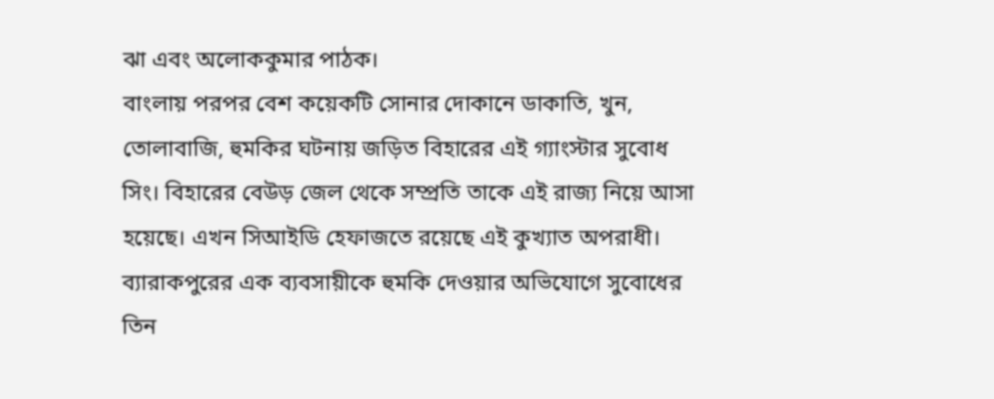ঝা এবং অলোককুমার পাঠক।
বাংলায় পরপর বেশ কয়েকটি সোনার দোকানে ডাকাতি, খুন, তোলাবাজি, হুমকির ঘটনায় জড়িত বিহারের এই গ্যাংস্টার সুবোধ সিং। বিহারের বেউড় জেল থেকে সম্প্রতি তাকে এই রাজ্য নিয়ে আসা হয়েছে। এখন সিআইডি হেফাজতে রয়েছে এই কুখ্যাত অপরাধী। ব্যারাকপুরের এক ব্যবসায়ীকে হুমকি দেওয়ার অভিযোগে সুবোধের তিন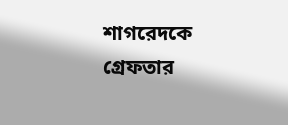শাগরেদকে গ্রেফতার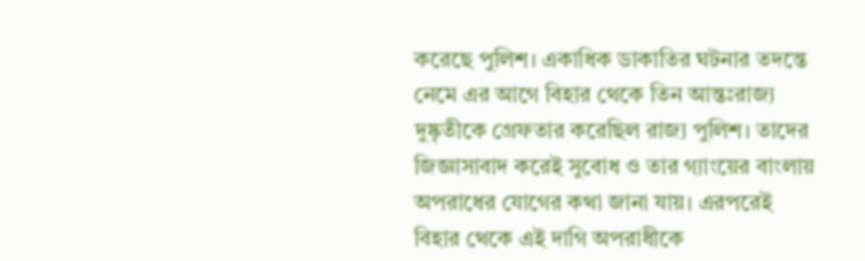করেছে পুলিশ। একাধিক ডাকাতির ঘটনার তদন্তে নেমে এর আগে বিহার থেকে তিন আন্তঃরাজ্য দুষ্কৃতীকে গ্রেফতার করেছিল রাজ্য পুলিশ। তাদের জিজ্ঞাসাবাদ করেই সুবোধ ও তার গ্যাংয়ের বাংলায় অপরাধের যোগের কথা জানা যায়। এরপরেই বিহার থেকে এই দাগি অপরাধীকে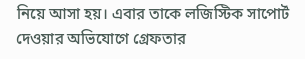নিয়ে আসা হয়। এবার তাকে লজিস্টিক সাপোর্ট দেওয়ার অভিযোগে গ্রেফতার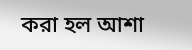করা হল আশা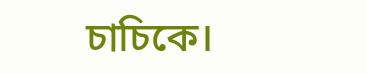চাচিকে।